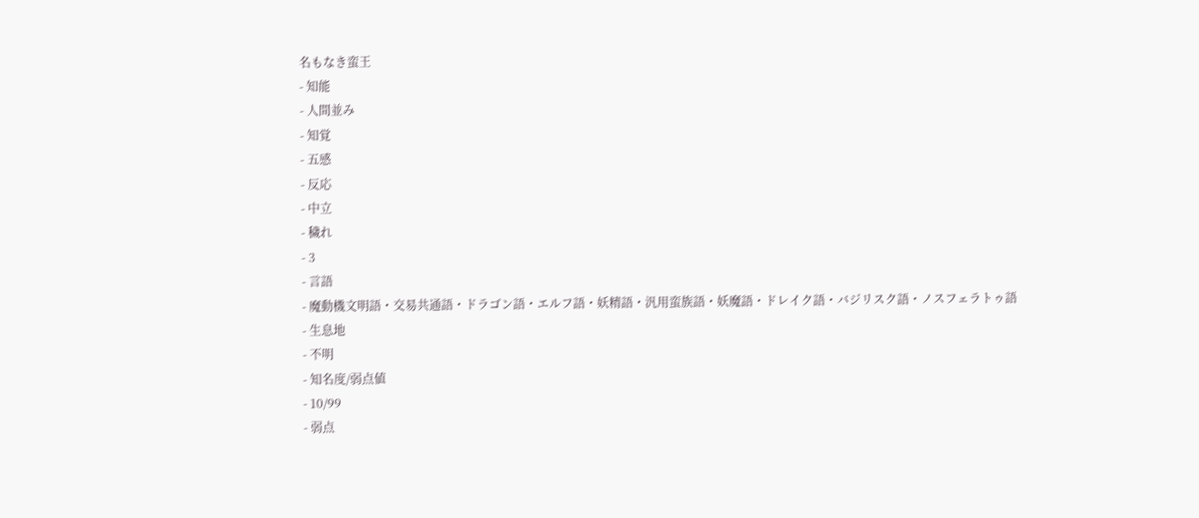名もなき蛮王
- 知能
- 人間並み
- 知覚
- 五感
- 反応
- 中立
- 穢れ
- 3
- 言語
- 魔動機文明語・交易共通語・ドラゴン語・エルフ語・妖精語・汎用蛮族語・妖魔語・ドレイク語・バジリスク語・ノスフェラトゥ語
- 生息地
- 不明
- 知名度/弱点値
- 10/99
- 弱点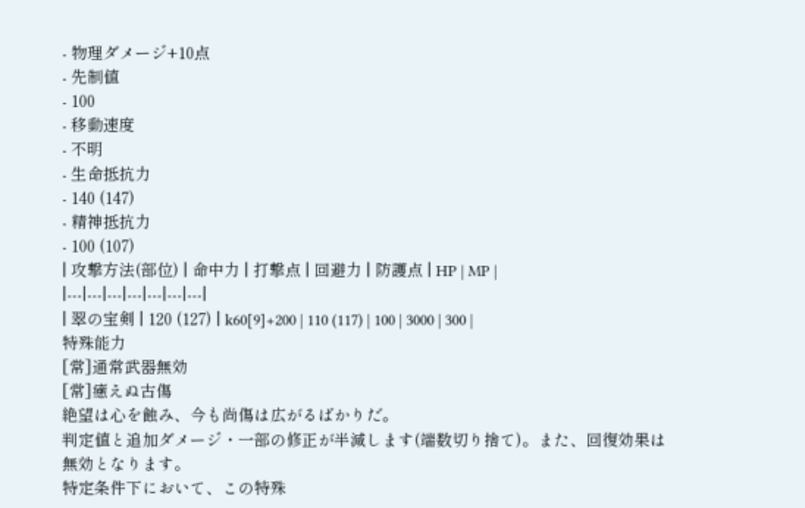- 物理ダメージ+10点
- 先制値
- 100
- 移動速度
- 不明
- 生命抵抗力
- 140 (147)
- 精神抵抗力
- 100 (107)
| 攻撃方法(部位) | 命中力 | 打撃点 | 回避力 | 防護点 | HP | MP |
|---|---|---|---|---|---|---|
| 翠の宝剣 | 120 (127) | k60[9]+200 | 110 (117) | 100 | 3000 | 300 |
特殊能力
[常]通常武器無効
[常]癒えぬ古傷
絶望は心を蝕み、今も尚傷は広がるばかりだ。
判定値と追加ダメージ・一部の修正が半減します(端数切り捨て)。また、回復効果は無効となります。
特定条件下において、この特殊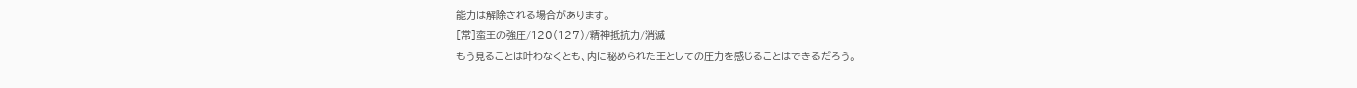能力は解除される場合があります。
[常]蛮王の強圧/120(127)/精神抵抗力/消滅
もう見ることは叶わなくとも、内に秘められた王としての圧力を感じることはできるだろう。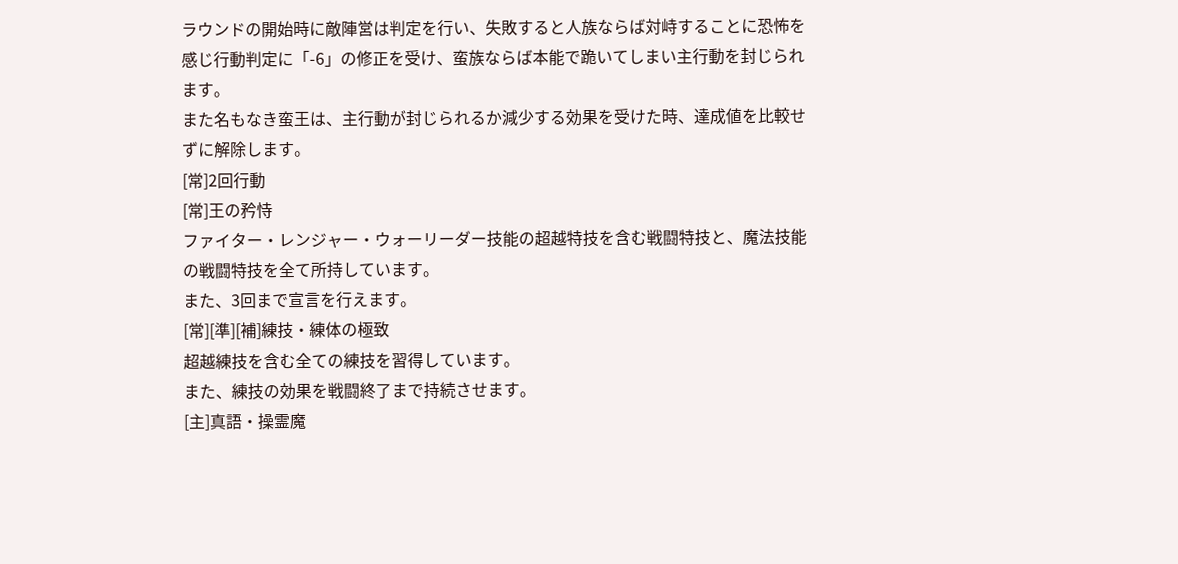ラウンドの開始時に敵陣営は判定を行い、失敗すると人族ならば対峙することに恐怖を感じ行動判定に「-6」の修正を受け、蛮族ならば本能で跪いてしまい主行動を封じられます。
また名もなき蛮王は、主行動が封じられるか減少する効果を受けた時、達成値を比較せずに解除します。
[常]2回行動
[常]王の矜恃
ファイター・レンジャー・ウォーリーダー技能の超越特技を含む戦闘特技と、魔法技能の戦闘特技を全て所持しています。
また、3回まで宣言を行えます。
[常][準][補]練技・練体の極致
超越練技を含む全ての練技を習得しています。
また、練技の効果を戦闘終了まで持続させます。
[主]真語・操霊魔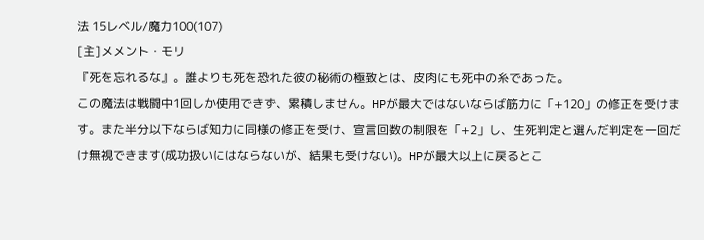法 15レベル/魔力100(107)
[主]メメント・モリ
『死を忘れるな』。誰よりも死を恐れた彼の秘術の極致とは、皮肉にも死中の糸であった。
この魔法は戦闘中1回しか使用できず、累積しません。HPが最大ではないならば筋力に「+120」の修正を受けます。また半分以下ならば知力に同様の修正を受け、宣言回数の制限を「+2」し、生死判定と選んだ判定を一回だけ無視できます(成功扱いにはならないが、結果も受けない)。HPが最大以上に戻るとこ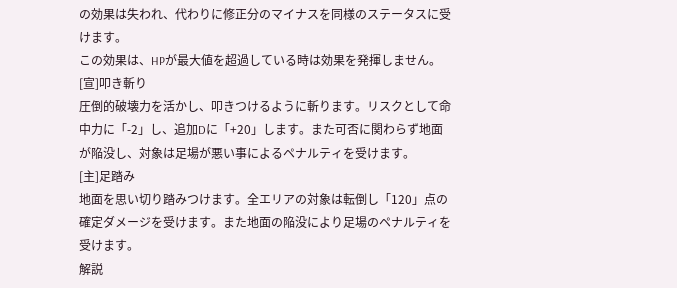の効果は失われ、代わりに修正分のマイナスを同様のステータスに受けます。
この効果は、HPが最大値を超過している時は効果を発揮しません。
[宣]叩き斬り
圧倒的破壊力を活かし、叩きつけるように斬ります。リスクとして命中力に「-2」し、追加Dに「+20」します。また可否に関わらず地面が陥没し、対象は足場が悪い事によるペナルティを受けます。
[主]足踏み
地面を思い切り踏みつけます。全エリアの対象は転倒し「120」点の確定ダメージを受けます。また地面の陥没により足場のペナルティを受けます。
解説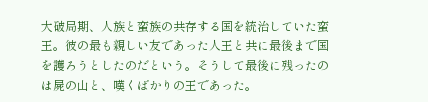大破局期、人族と蛮族の共存する国を統治していた蛮王。彼の最も親しい友であった人王と共に最後まで国を護ろうとしたのだという。そうして最後に残ったのは屍の山と、嘆くばかりの王であった。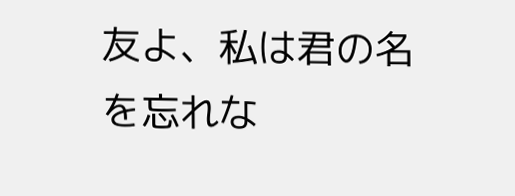友よ、私は君の名を忘れな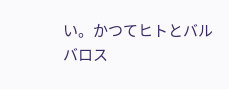い。かつてヒトとバルバロス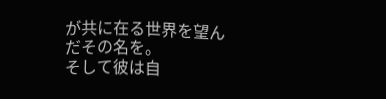が共に在る世界を望んだその名を。
そして彼は自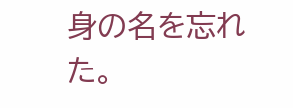身の名を忘れた。